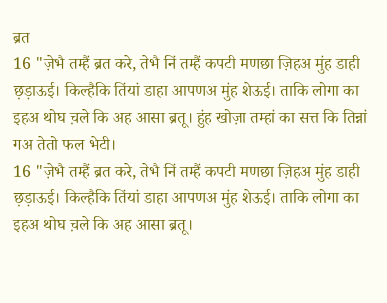ब्रत
16 "ज़ेभै तम्हैं ब्रत करे, तेभै निं तम्हैं कपटी मणछा ज़िहअ मुंह डाही छ़ड़ाऊई। किल्हैकि तिंयां डाहा आपणअ मुंह शेऊई। ताकि लोगा का इहअ थोघ च़ले कि अह आसा ब्रतू। हुंह खोज़ा तम्हां का सत्त कि तिन्नां गअ तेतो फल भेटी।
16 "ज़ेभै तम्हैं ब्रत करे, तेभै निं तम्हैं कपटी मणछा ज़िहअ मुंह डाही छ़ड़ाऊई। किल्हैकि तिंयां डाहा आपणअ मुंह शेऊई। ताकि लोगा का इहअ थोघ च़ले कि अह आसा ब्रतू।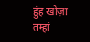हुंह खोज़ा तम्हां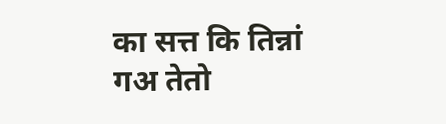का सत्त कि तिन्नां गअ तेतो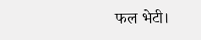फल भेटी।